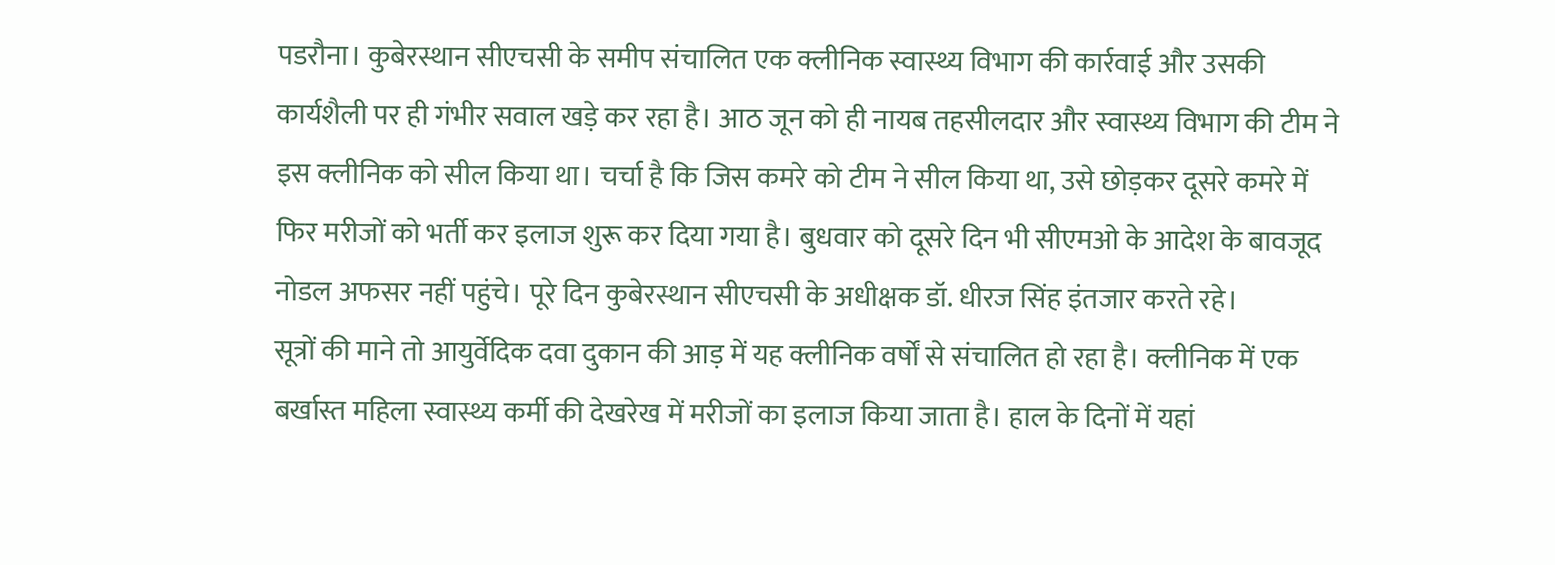पडरौना। कुबेरस्थान सीएचसी के समीप संचालित एक क्लीनिक स्वास्थ्य विभाग की कार्रवाई और उसकी कार्यशैली पर ही गंभीर सवाल खड़े कर रहा है। आठ जून को ही नायब तहसीलदार और स्वास्थ्य विभाग की टीम ने इस क्लीनिक को सील किया था। चर्चा है कि जिस कमरे को टीम ने सील किया था, उसे छोड़कर दूसरे कमरे में फिर मरीजों को भर्ती कर इलाज शुरू कर दिया गया है। बुधवार को दूसरे दिन भी सीएमओ के आदेश के बावजूद नोडल अफसर नहीं पहुंचे। पूरे दिन कुबेरस्थान सीएचसी के अधीक्षक डॉ. धीरज सिंह इंतजार करते रहे।
सूत्रों की माने तो आयुर्वेदिक दवा दुकान की आड़ में यह क्लीनिक वर्षों से संचालित हो रहा है। क्लीनिक में एक बर्खास्त महिला स्वास्थ्य कर्मी की देखरेख में मरीजों का इलाज किया जाता है। हाल के दिनों में यहां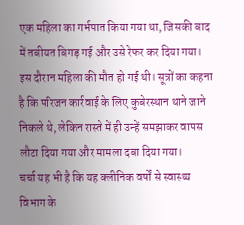एक महिला का गर्भपात किया गया था, जिसकी बाद में तबीयत बिगड़ गई और उसे रेफर कर दिया गया। इस दौरान महिला की मौत हो गई थी। सूत्रों का कहना है कि परिजन कार्रवाई के लिए कुबेरस्थान थाने जाने निकले थे, लेकिन रास्ते में ही उन्हें समझाकर वापस लौटा दिया गया और मामला दबा दिया गया।
चर्चा यह भी है कि यह क्लीनिक वर्षों से स्वास्थ्य विभाग के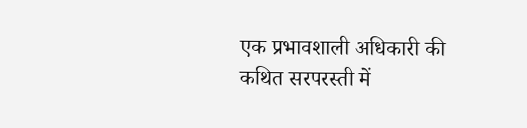एक प्रभावशाली अधिकारी की कथित सरपरस्ती में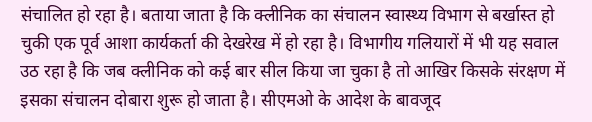संचालित हो रहा है। बताया जाता है कि क्लीनिक का संचालन स्वास्थ्य विभाग से बर्खास्त हो चुकी एक पूर्व आशा कार्यकर्ता की देखरेख में हो रहा है। विभागीय गलियारों में भी यह सवाल उठ रहा है कि जब क्लीनिक को कई बार सील किया जा चुका है तो आखिर किसके संरक्षण में इसका संचालन दोबारा शुरू हो जाता है। सीएमओ के आदेश के बावजूद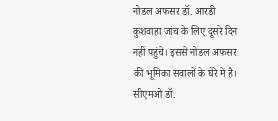नोडल अफसर डॉ. आरडी कुशवाहा जांच के लिए दूसरे दिन नहीं पहुंचे। इससे नोडल अफसर की भूमिका सवालों के घेरे में है। सीएमओ डॉ.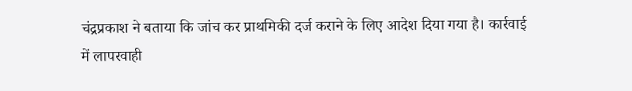चंद्रप्रकाश ने बताया कि जांच कर प्राथमिकी दर्ज कराने के लिए आदेश दिया गया है। कार्रवाई में लापरवाही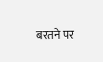बरतने पर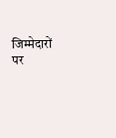जिम्मेदारों पर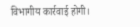विभागीय कार्रवाई होगी।